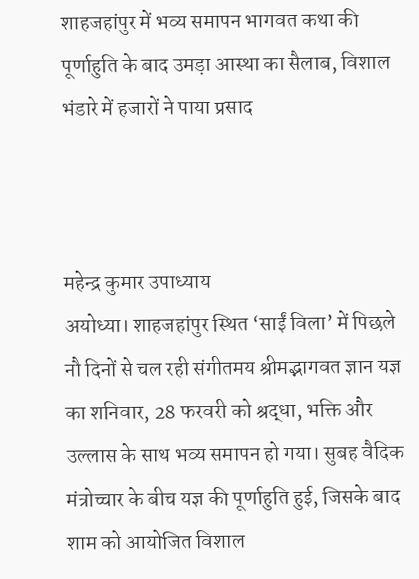शाहजहांपुर में भव्य समापन भागवत कथा की पूर्णाहुति के बाद उमड़ा आस्था का सैलाब, विशाल भंडारे में हजारों ने पाया प्रसाद



महेन्द्र कुमार उपाध्याय
अयोध्या। शाहजहांपुर स्थित ‘साईं विला’ में पिछले नौ दिनों से चल रही संगीतमय श्रीमद्भागवत ज्ञान यज्ञ का शनिवार, 28 फरवरी को श्रद्धा, भक्ति और उल्लास के साथ भव्य समापन हो गया। सुबह वैदिक मंत्रोच्चार के बीच यज्ञ की पूर्णाहुति हुई, जिसके बाद शाम को आयोजित विशाल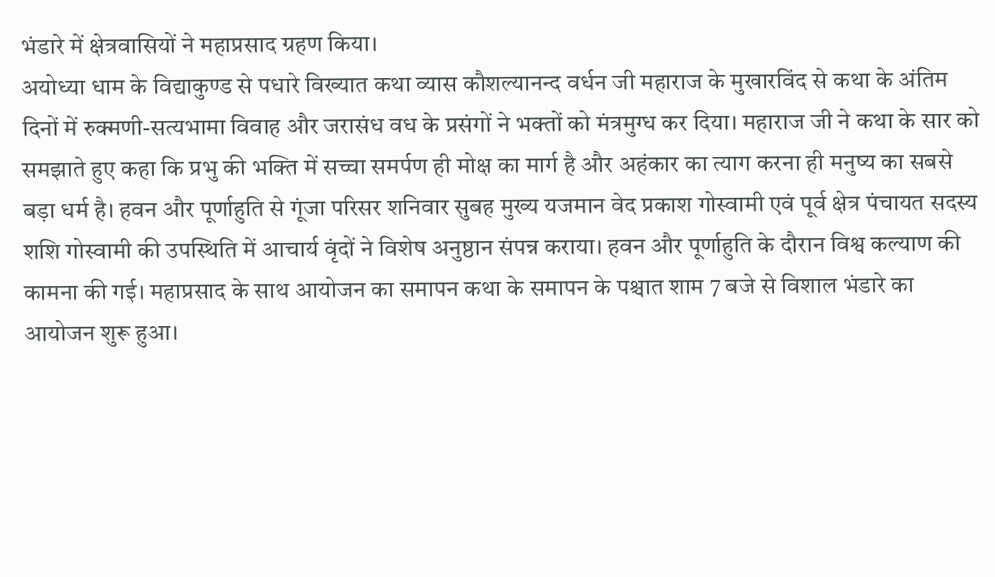भंडारे में क्षेत्रवासियों ने महाप्रसाद ग्रहण किया।
अयोध्या धाम के विद्याकुण्ड से पधारे विख्यात कथा व्यास कौशल्यानन्द वर्धन जी महाराज के मुखारविंद से कथा के अंतिम दिनों में रुक्मणी-सत्यभामा विवाह और जरासंध वध के प्रसंगों ने भक्तों को मंत्रमुग्ध कर दिया। महाराज जी ने कथा के सार को समझाते हुए कहा कि प्रभु की भक्ति में सच्चा समर्पण ही मोक्ष का मार्ग है और अहंकार का त्याग करना ही मनुष्य का सबसे बड़ा धर्म है। हवन और पूर्णाहुति से गूंजा परिसर शनिवार सुबह मुख्य यजमान वेद प्रकाश गोस्वामी एवं पूर्व क्षेत्र पंचायत सदस्य शशि गोस्वामी की उपस्थिति में आचार्य वृंदों ने विशेष अनुष्ठान संपन्न कराया। हवन और पूर्णाहुति के दौरान विश्व कल्याण की कामना की गई। महाप्रसाद के साथ आयोजन का समापन कथा के समापन के पश्चात शाम 7 बजे से विशाल भंडारे का आयोजन शुरू हुआ।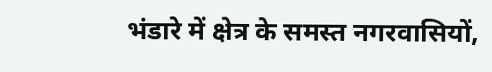भंडारे में क्षेत्र के समस्त नगरवासियों,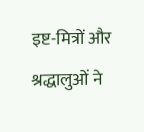इष्ट-मित्रों और श्रद्धालुओं ने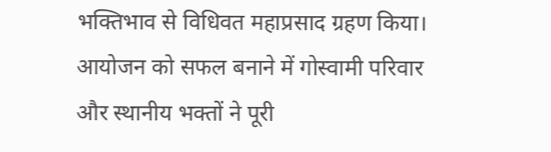भक्तिभाव से विधिवत महाप्रसाद ग्रहण किया। आयोजन को सफल बनाने में गोस्वामी परिवार और स्थानीय भक्तों ने पूरी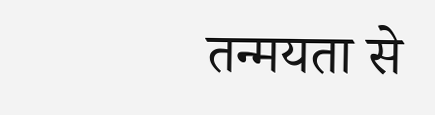तन्मयता से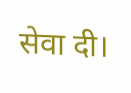सेवा दी।